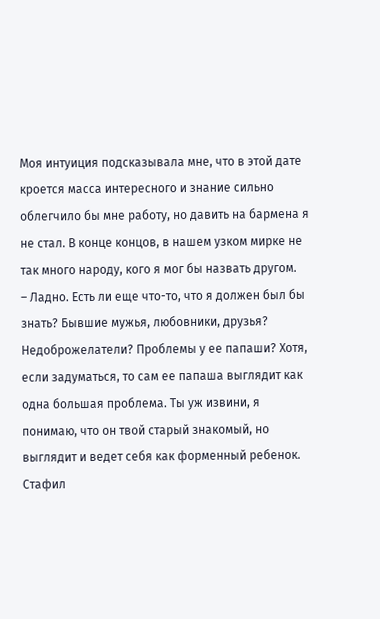Моя интуиция подсказывала мне, что в этой дате кроется масса интересного и знание сильно облегчило бы мне работу, но давить на бармена я не стал. В конце концов, в нашем узком мирке не так много народу, кого я мог бы назвать другом.
– Ладно. Есть ли еще что-то, что я должен был бы знать? Бывшие мужья, любовники, друзья? Недоброжелатели? Проблемы у ее папаши? Хотя, если задуматься, то сам ее папаша выглядит как одна большая проблема. Ты уж извини, я понимаю, что он твой старый знакомый, но выглядит и ведет себя как форменный ребенок.
Стафил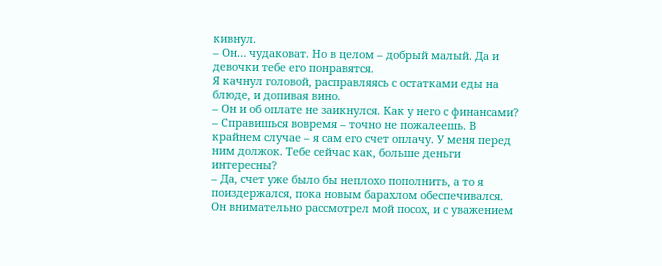кивнул.
– Он… чудаковат. Но в целом – добрый малый. Да и девочки тебе его понравятся.
Я качнул головой, расправляясь с остатками еды на блюде, и допивая вино.
– Он и об оплате не заикнулся. Как у него с финансами?
– Справишься вовремя – точно не пожалеешь. В крайнем случае – я сам его счет оплачу. У меня перед ним должок. Тебе сейчас как, больше деньги интересны?
– Да, счет уже было бы неплохо пополнить, а то я поиздержался, пока новым барахлом обеспечивался.
Он внимательно рассмотрел мой посох, и с уважением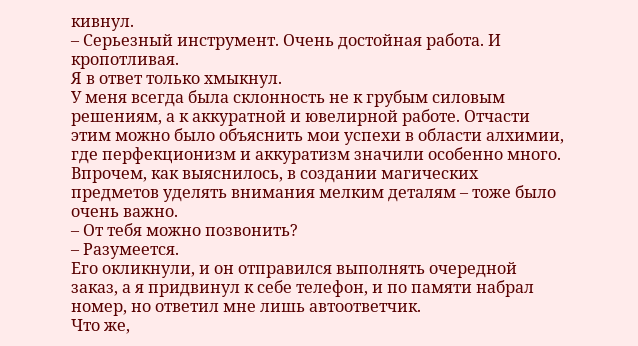кивнул.
– Серьезный инструмент. Очень достойная работа. И кропотливая.
Я в ответ только хмыкнул.
У меня всегда была склонность не к грубым силовым решениям, а к аккуратной и ювелирной работе. Отчасти этим можно было объяснить мои успехи в области алхимии, где перфекционизм и аккуратизм значили особенно много. Впрочем, как выяснилось, в создании магических предметов уделять внимания мелким деталям – тоже было очень важно.
– От тебя можно позвонить?
– Разумеется.
Его окликнули, и он отправился выполнять очередной заказ, а я придвинул к себе телефон, и по памяти набрал номер, но ответил мне лишь автоответчик.
Что же,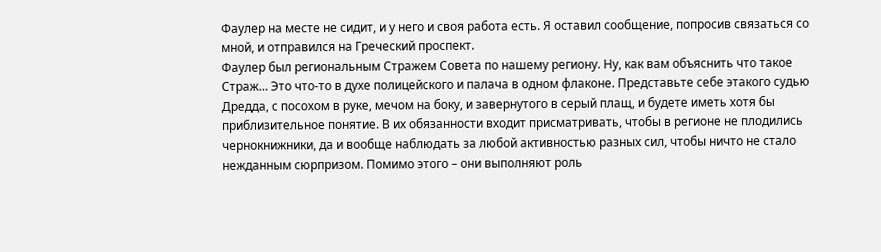Фаулер на месте не сидит, и у него и своя работа есть. Я оставил сообщение, попросив связаться со мной, и отправился на Греческий проспект.
Фаулер был региональным Стражем Совета по нашему региону. Ну, как вам объяснить что такое Страж… Это что-то в духе полицейского и палача в одном флаконе. Представьте себе этакого судью Дредда, с посохом в руке, мечом на боку, и завернутого в серый плащ, и будете иметь хотя бы приблизительное понятие. В их обязанности входит присматривать, чтобы в регионе не плодились чернокнижники, да и вообще наблюдать за любой активностью разных сил, чтобы ничто не стало нежданным сюрпризом. Помимо этого – они выполняют роль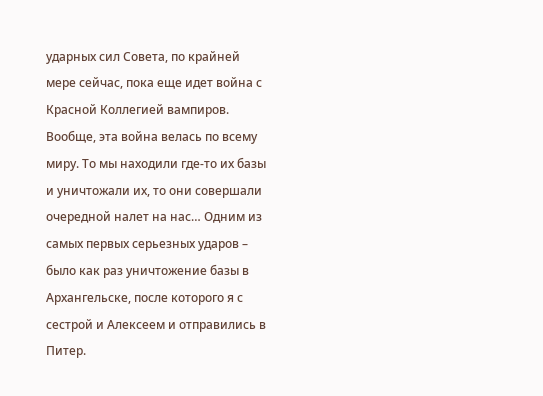ударных сил Совета, по крайней мере сейчас, пока еще идет война с Красной Коллегией вампиров.
Вообще, эта война велась по всему миру. То мы находили где-то их базы и уничтожали их, то они совершали очередной налет на нас… Одним из самых первых серьезных ударов – было как раз уничтожение базы в Архангельске, после которого я с сестрой и Алексеем и отправились в Питер.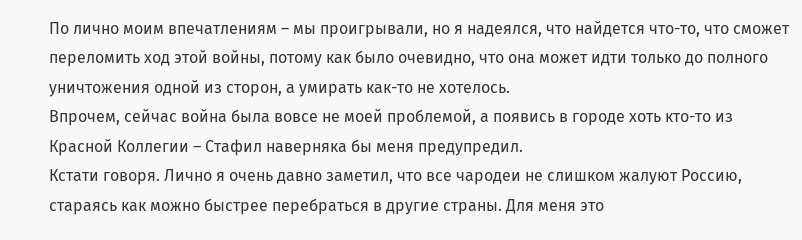По лично моим впечатлениям – мы проигрывали, но я надеялся, что найдется что-то, что сможет переломить ход этой войны, потому как было очевидно, что она может идти только до полного уничтожения одной из сторон, а умирать как-то не хотелось.
Впрочем, сейчас война была вовсе не моей проблемой, а появись в городе хоть кто-то из Красной Коллегии – Стафил наверняка бы меня предупредил.
Кстати говоря. Лично я очень давно заметил, что все чародеи не слишком жалуют Россию, стараясь как можно быстрее перебраться в другие страны. Для меня это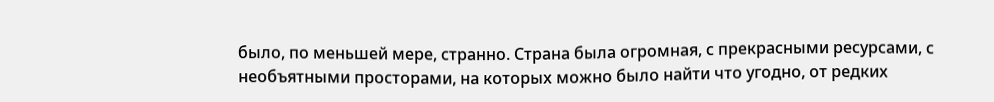было, по меньшей мере, странно. Страна была огромная, с прекрасными ресурсами, с необъятными просторами, на которых можно было найти что угодно, от редких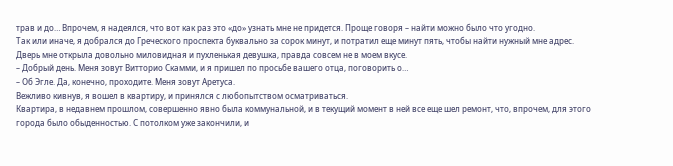трав и до… Впрочем, я надеялся, что вот как раз это «до» узнать мне не придется. Проще говоря – найти можно было что угодно.
Так или иначе, я добрался до Греческого проспекта буквально за сорок минут, и потратил еще минут пять, чтобы найти нужный мне адрес.
Дверь мне открыла довольно миловидная и пухленькая девушка, правда совсем не в моем вкусе.
– Добрый день. Меня зовут Витторио Скамми, и я пришел по просьбе вашего отца, поговорить о…
– Об Эгле. Да, конечно, проходите. Меня зовут Аретуса.
Вежливо кивнув, я вошел в квартиру, и принялся с любопытством осматриваться.
Квартира, в недавнем прошлом, совершенно явно была коммунальной, и в текущий момент в ней все еще шел ремонт, что, впрочем, для этого города было обыденностью. С потолком уже закончили, и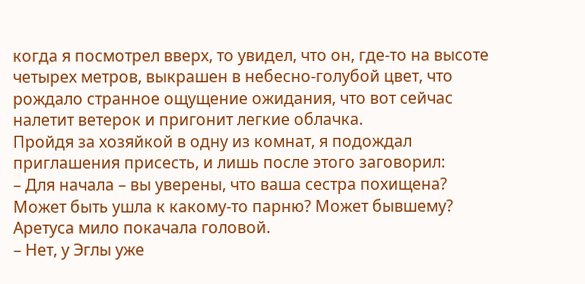когда я посмотрел вверх, то увидел, что он, где-то на высоте четырех метров, выкрашен в небесно-голубой цвет, что рождало странное ощущение ожидания, что вот сейчас налетит ветерок и пригонит легкие облачка.
Пройдя за хозяйкой в одну из комнат, я подождал приглашения присесть, и лишь после этого заговорил:
– Для начала – вы уверены, что ваша сестра похищена? Может быть ушла к какому-то парню? Может бывшему?
Аретуса мило покачала головой.
– Нет, у Эглы уже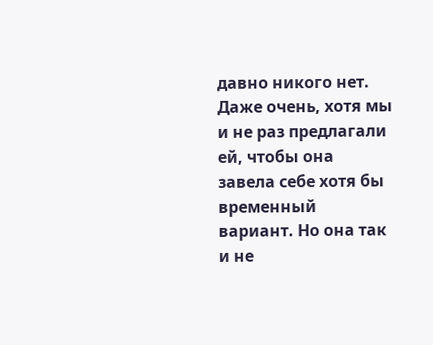давно никого нет. Даже очень, хотя мы и не раз предлагали ей, чтобы она завела себе хотя бы временный вариант. Но она так и не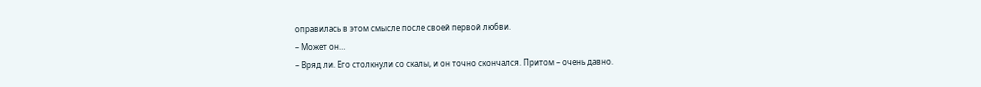оправилась в этом смысле после своей первой любви.
– Может он…
– Вряд ли. Его столкнули со скалы, и он точно скончался. Притом – очень давно.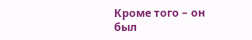Кроме того – он был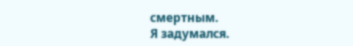смертным.
Я задумался.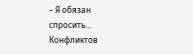– Я обязан спросить… Конфликтов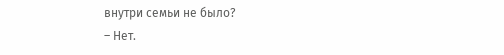внутри семьи не было?
– Нет.